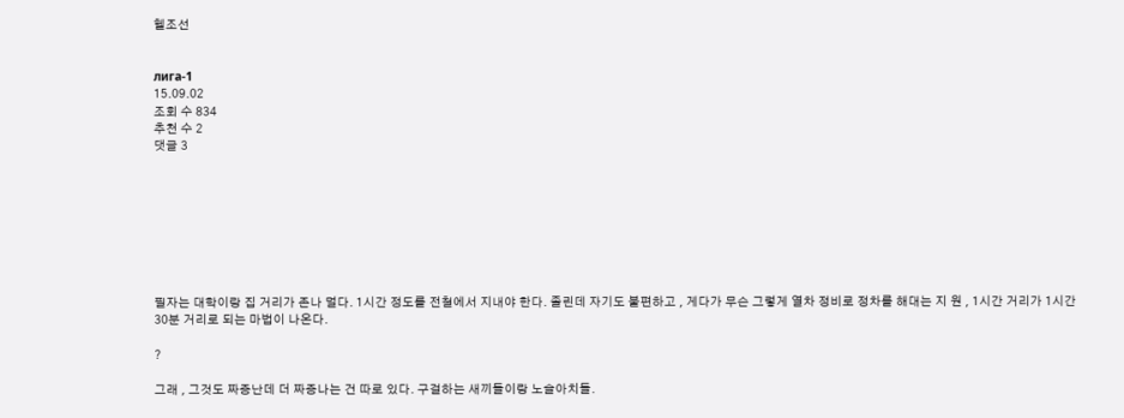헬조선


лига-1
15.09.02
조회 수 834
추천 수 2
댓글 3








필자는 대학이랑 집 거리가 존나 멀다. 1시간 정도를 전철에서 지내야 한다. 졸린데 자기도 불편하고 , 게다가 무슨 그렇게 열차 정비로 정차를 해대는 지 원 , 1시간 거리가 1시간 30분 거리로 되는 마법이 나온다.

?

그래 , 그것도 짜증난데 더 짜증나는 건 따로 있다. 구걸하는 새끼들이랑 노슬아치들.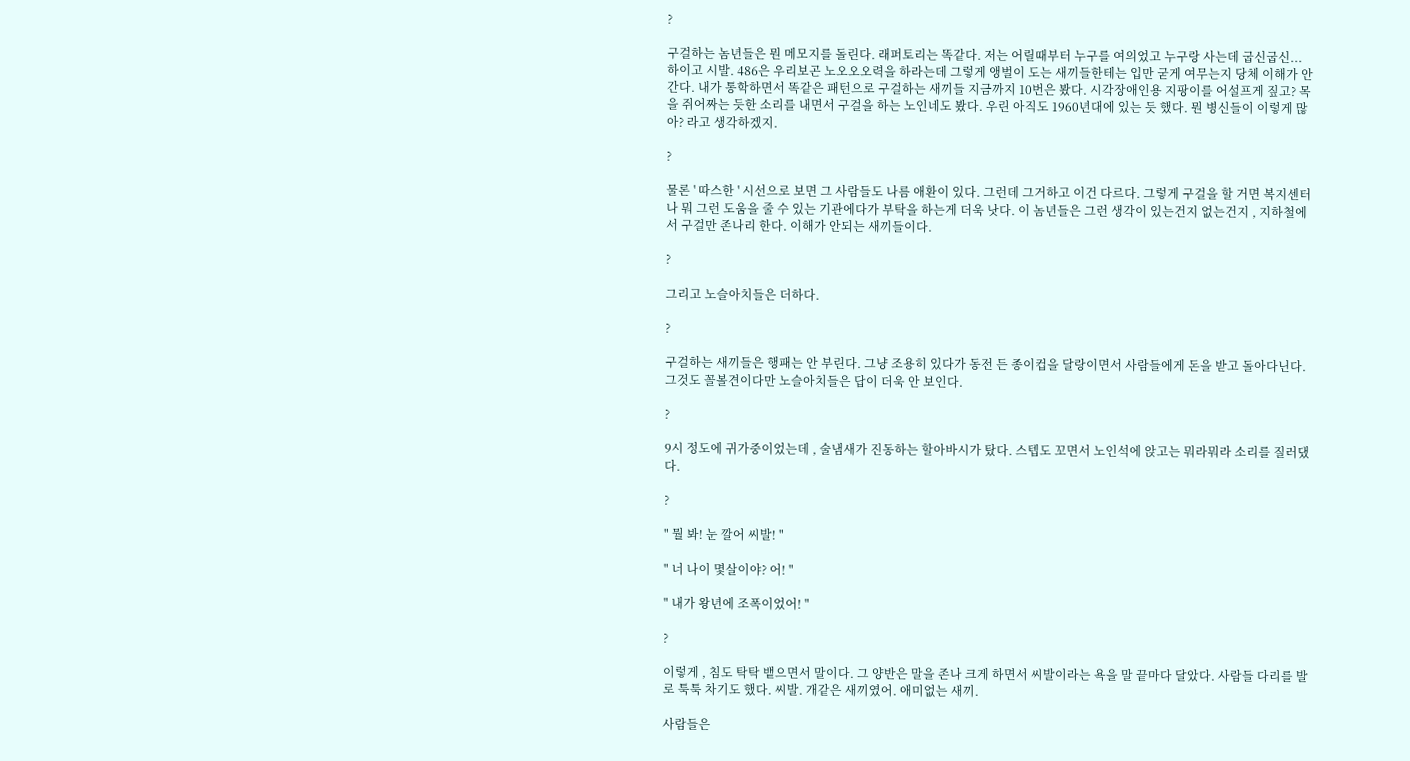?

구걸하는 놈년들은 뭔 메모지를 돌린다. 래퍼토리는 똑같다. 저는 어릴때부터 누구를 여의었고 누구랑 사는데 굽신굽신... 하이고 시발. 486은 우리보곤 노오오오력을 하라는데 그렇게 앵벌이 도는 새끼들한테는 입만 굳게 여무는지 당체 이해가 안간다. 내가 통학하면서 똑같은 패턴으로 구걸하는 새끼들 지금까지 10번은 봤다. 시각장애인용 지팡이를 어설프게 짚고? 목을 쥐어짜는 듯한 소리를 내면서 구걸을 하는 노인네도 봤다. 우린 아직도 1960년대에 있는 듯 했다. 뭔 병신들이 이렇게 많아? 라고 생각하겠지.

?

물론 ' 따스한 ' 시선으로 보면 그 사람들도 나름 애환이 있다. 그런데 그거하고 이건 다르다. 그렇게 구걸을 할 거면 복지센터나 뭐 그런 도움을 줄 수 있는 기관에다가 부탁을 하는게 더욱 낫다. 이 놈년들은 그런 생각이 있는건지 없는건지 , 지하철에서 구걸만 존나리 한다. 이해가 안되는 새끼들이다.

?

그리고 노슬아치들은 더하다.

?

구걸하는 새끼들은 행패는 안 부린다. 그냥 조용히 있다가 동전 든 종이컵을 달랑이면서 사람들에게 돈을 받고 돌아다닌다. 그것도 꼴볼견이다만 노슬아치들은 답이 더욱 안 보인다.

?

9시 정도에 귀가중이었는데 , 술냄새가 진동하는 할아바시가 탔다. 스텝도 꼬면서 노인석에 앉고는 뭐라뭐라 소리를 질러댔다.

?

" 뭘 봐! 눈 깔어 씨발! "

" 너 나이 몇살이야? 어! "

" 내가 왕년에 조폭이었어! "

?

이렇게 , 침도 탁탁 뱉으면서 말이다. 그 양반은 말을 존나 크게 하면서 씨발이라는 욕을 말 끝마다 달았다. 사람들 다리를 발로 툭툭 차기도 했다. 씨발. 개같은 새끼였어. 애미없는 새끼.

사람들은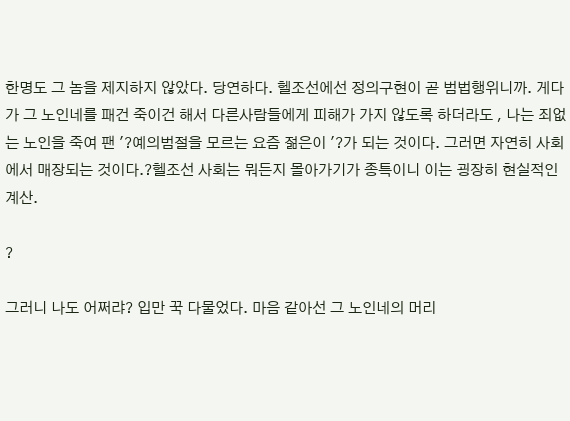한명도 그 놈을 제지하지 않았다. 당연하다. 헬조선에선 정의구현이 곧 범법행위니까. 게다가 그 노인네를 패건 죽이건 해서 다른사람들에게 피해가 가지 않도록 하더라도 , 나는 죄없는 노인을 죽여 팬 '?예의범절을 모르는 요즘 젊은이 '?가 되는 것이다. 그러면 자연히 사회에서 매장되는 것이다.?헬조선 사회는 뭐든지 몰아가기가 종특이니 이는 굉장히 현실적인 계산.

?

그러니 나도 어쩌랴? 입만 꾹 다물었다. 마음 같아선 그 노인네의 머리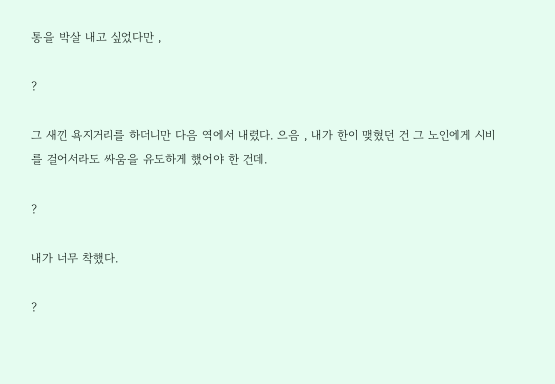통을 박살 내고 싶었다만 ,

?

그 새낀 욕지거리를 하더니만 다음 역에서 내렸다. 으음 , 내가 한이 맺혔던 건 그 노인에게 시비를 걸어서라도 싸움을 유도하게 했어야 한 건데.

?

내가 너무 착했다.

?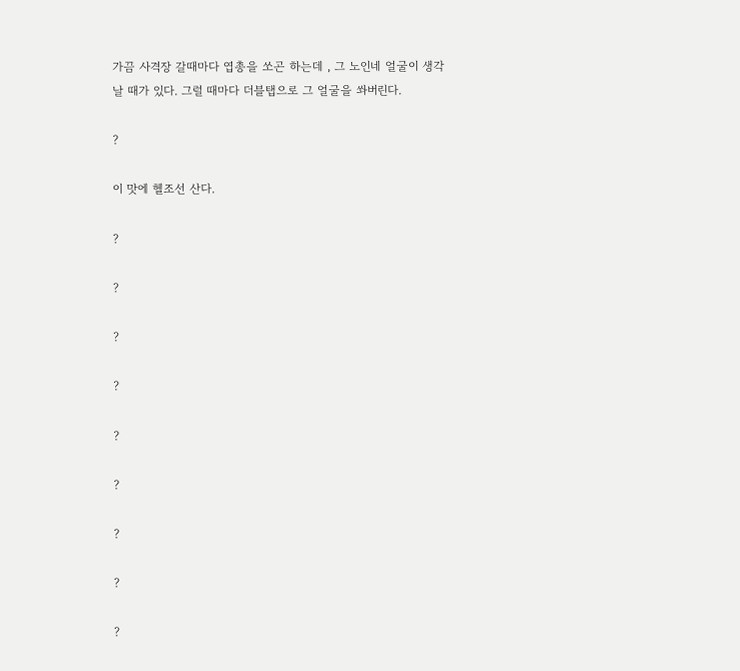가끔 사격장 갈때마다 엽총을 쏘곤 하는데 , 그 노인네 얼굴이 생각날 때가 있다. 그럴 때마다 더블탭으로 그 얼굴을 쏴버린다.

?

이 맛에 헬조선 산다.

?

?

?

?

?

?

?

?

?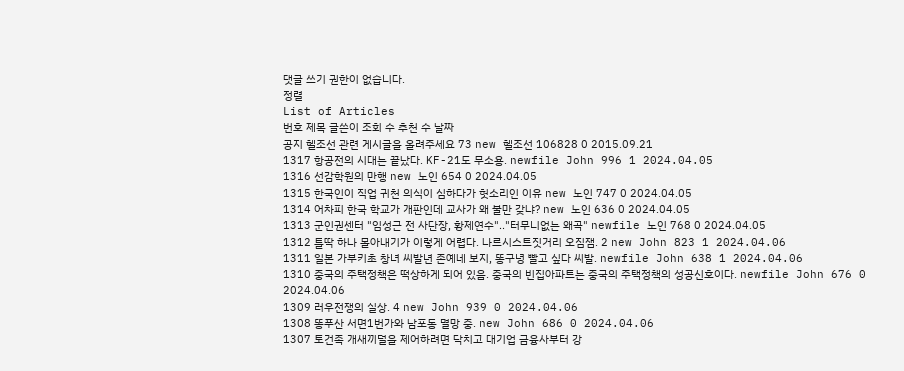댓글 쓰기 권한이 없습니다.
정렬
List of Articles
번호 제목 글쓴이 조회 수 추천 수 날짜
공지 헬조선 관련 게시글을 올려주세요 73 new 헬조선 106828 0 2015.09.21
1317 항공전의 시대는 끝났다. KF-21도 무소용. newfile John 996 1 2024.04.05
1316 선감학원의 만행 new 노인 654 0 2024.04.05
1315 한국인이 직업 귀천 의식이 심하다가 헛소리인 이유 new 노인 747 0 2024.04.05
1314 어차피 한국 학교가 개판인데 교사가 왜 불만 갖냐? new 노인 636 0 2024.04.05
1313 군인권센터 "임성근 전 사단장, 황제연수"‥"터무니없는 왜곡" newfile 노인 768 0 2024.04.05
1312 틀딱 하나 몰아내기가 이렇게 어렵다. 나르시스트짓거리 오짐잼. 2 new John 823 1 2024.04.06
1311 일본 가부키초 창녀 씨발년 존예네 보지, 똥구녕 빨고 싶다 씨발. newfile John 638 1 2024.04.06
1310 중국의 주택정책은 떡상하게 되어 있음. 중국의 빈집아파트는 중국의 주택정책의 성공신호이다. newfile John 676 0 2024.04.06
1309 러우전쟁의 실상. 4 new John 939 0 2024.04.06
1308 똥푸산 서면1번가와 남포동 멸망 중. new John 686 0 2024.04.06
1307 토건족 개새끼덜을 제어하려면 닥치고 대기업 금융사부터 강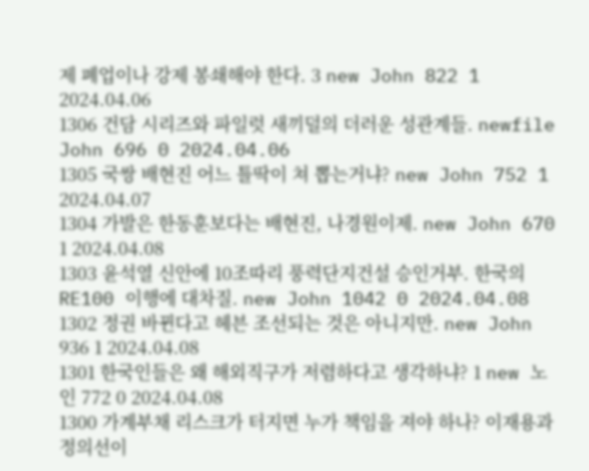제 폐업이나 강제 봉쇄해야 한다. 3 new John 822 1 2024.04.06
1306 건담 시리즈와 파일럿 새끼덜의 더러운 성관계들. newfile John 696 0 2024.04.06
1305 국쌍 배현진 어느 틀딱이 쳐 뽑는거냐? new John 752 1 2024.04.07
1304 가발은 한동훈보다는 배현진, 나경원이제. new John 670 1 2024.04.08
1303 윤석열 신안에 10조따리 풍력단지건설 승인거부. 한국의 RE100 이행에 대차질. new John 1042 0 2024.04.08
1302 정권 바뀐다고 헤븐 조선되는 것은 아니지만. new John 936 1 2024.04.08
1301 한국인들은 왜 해외직구가 저렴하다고 생각하냐? 1 new 노인 772 0 2024.04.08
1300 가계부채 리스크가 터지면 누가 책임을 져야 하나? 이재용과 정의선이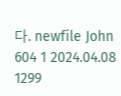다. newfile John 604 1 2024.04.08
1299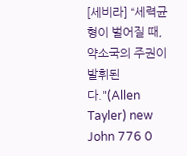[세비라] “세력균형이 벌어질 때, 약소국의 주권이 발휘된다."(Allen Tayler) new John 776 0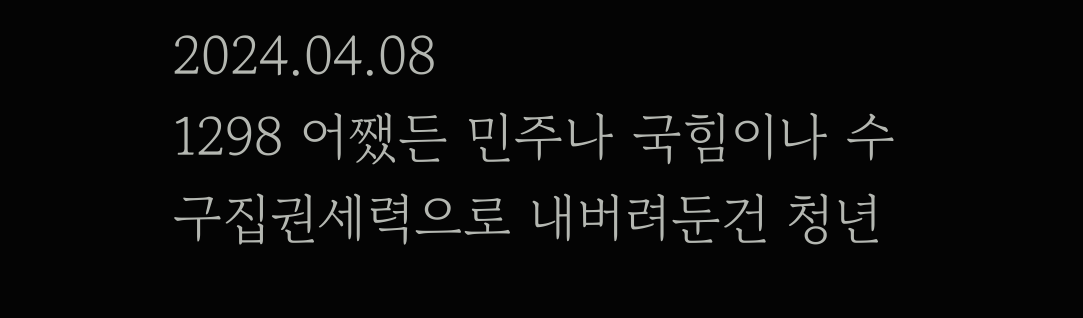2024.04.08
1298 어쨌든 민주나 국힘이나 수구집권세력으로 내버려둔건 청년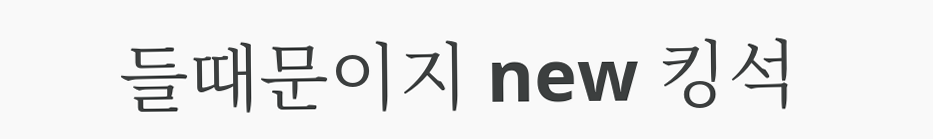들때문이지 new 킹석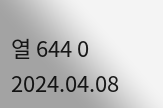열 644 0 2024.04.08